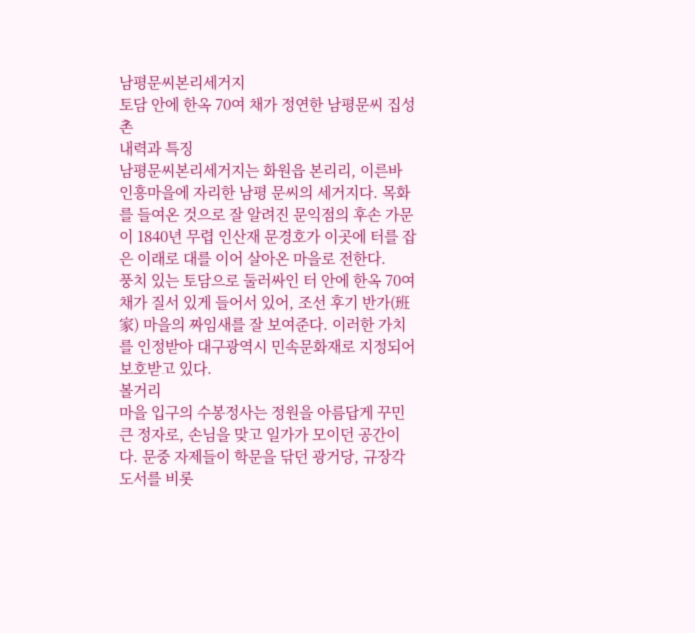남평문씨본리세거지
토담 안에 한옥 70여 채가 정연한 남평문씨 집성촌
내력과 특징
남평문씨본리세거지는 화원읍 본리리, 이른바 인흥마을에 자리한 남평 문씨의 세거지다. 목화를 들여온 것으로 잘 알려진 문익점의 후손 가문이 1840년 무렵 인산재 문경호가 이곳에 터를 잡은 이래로 대를 이어 살아온 마을로 전한다.
풍치 있는 토담으로 둘러싸인 터 안에 한옥 70여 채가 질서 있게 들어서 있어, 조선 후기 반가(班家) 마을의 짜임새를 잘 보여준다. 이러한 가치를 인정받아 대구광역시 민속문화재로 지정되어 보호받고 있다.
볼거리
마을 입구의 수봉정사는 정원을 아름답게 꾸민 큰 정자로, 손님을 맞고 일가가 모이던 공간이다. 문중 자제들이 학문을 닦던 광거당, 규장각 도서를 비롯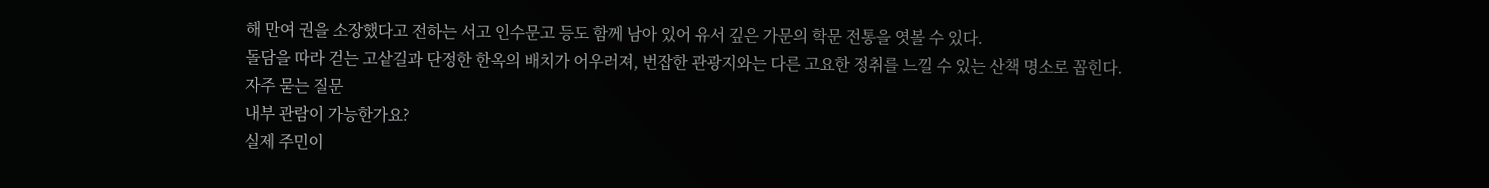해 만여 권을 소장했다고 전하는 서고 인수문고 등도 함께 남아 있어 유서 깊은 가문의 학문 전통을 엿볼 수 있다.
돌담을 따라 걷는 고샅길과 단정한 한옥의 배치가 어우러져, 번잡한 관광지와는 다른 고요한 정취를 느낄 수 있는 산책 명소로 꼽힌다.
자주 묻는 질문
내부 관람이 가능한가요?
실제 주민이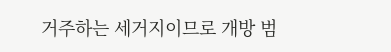거주하는 세거지이므로 개방 범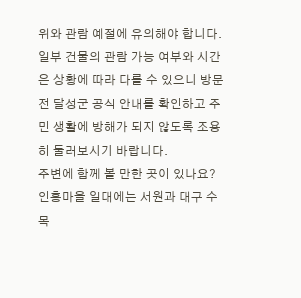위와 관람 예절에 유의해야 합니다. 일부 건물의 관람 가능 여부와 시간은 상황에 따라 다를 수 있으니 방문 전 달성군 공식 안내를 확인하고 주민 생활에 방해가 되지 않도록 조용히 둘러보시기 바랍니다.
주변에 함께 볼 만한 곳이 있나요?
인흥마을 일대에는 서원과 대구 수목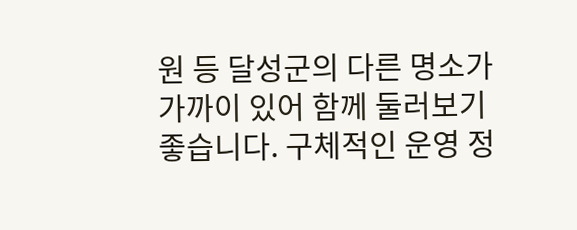원 등 달성군의 다른 명소가 가까이 있어 함께 둘러보기 좋습니다. 구체적인 운영 정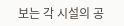보는 각 시설의 공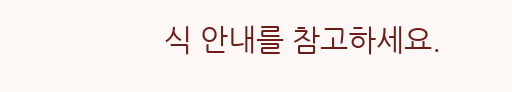식 안내를 참고하세요.